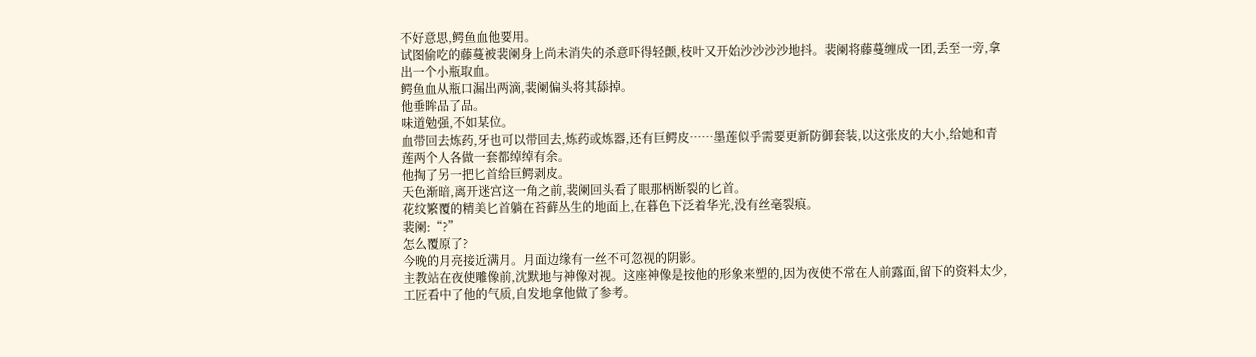不好意思,鳄鱼血他要用。
试图偷吃的藤蔓被裴阑身上尚未消失的杀意吓得轻颤,枝叶又开始沙沙沙沙地抖。裴阑将藤蔓缠成一团,丢至一旁,拿出一个小瓶取血。
鳄鱼血从瓶口漏出两滴,裴阑偏头将其舔掉。
他垂眸品了品。
味道勉强,不如某位。
血带回去炼药,牙也可以带回去,炼药或炼器,还有巨鳄皮……墨莲似乎需要更新防御套装,以这张皮的大小,给她和青莲两个人各做一套都绰绰有余。
他掏了另一把匕首给巨鳄剥皮。
天色渐暗,离开迷宫这一角之前,裴阑回头看了眼那柄断裂的匕首。
花纹繁覆的精美匕首躺在苔藓丛生的地面上,在暮色下泛着华光,没有丝毫裂痕。
裴阑:“?”
怎么覆原了?
今晚的月亮接近满月。月面边缘有一丝不可忽视的阴影。
主教站在夜使雕像前,沈默地与神像对视。这座神像是按他的形象来塑的,因为夜使不常在人前露面,留下的资料太少,工匠看中了他的气质,自发地拿他做了参考。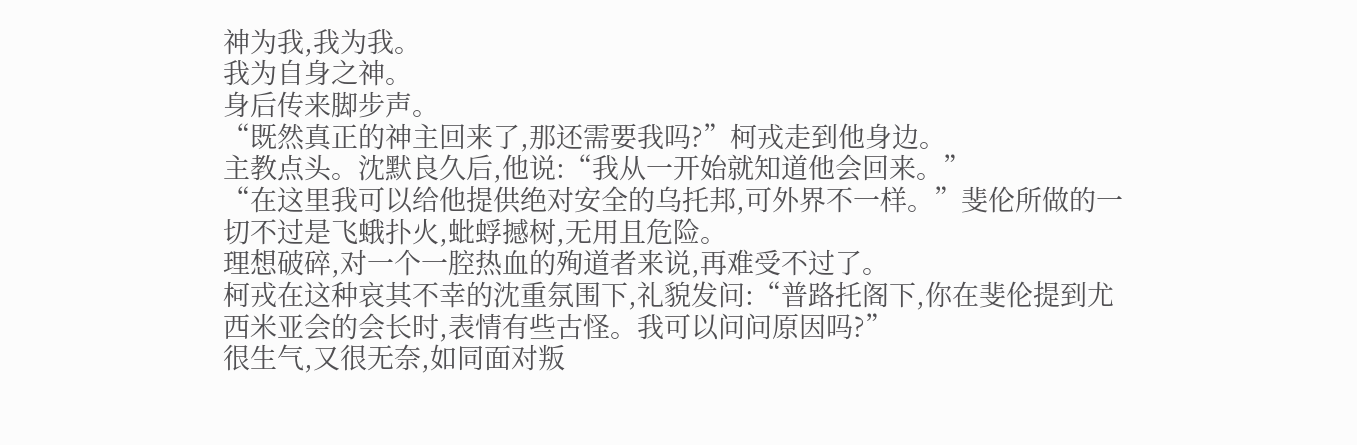神为我,我为我。
我为自身之神。
身后传来脚步声。
“既然真正的神主回来了,那还需要我吗?”柯戎走到他身边。
主教点头。沈默良久后,他说:“我从一开始就知道他会回来。”
“在这里我可以给他提供绝对安全的乌托邦,可外界不一样。”斐伦所做的一切不过是飞蛾扑火,蚍蜉撼树,无用且危险。
理想破碎,对一个一腔热血的殉道者来说,再难受不过了。
柯戎在这种哀其不幸的沈重氛围下,礼貌发问:“普路托阁下,你在斐伦提到尤西米亚会的会长时,表情有些古怪。我可以问问原因吗?”
很生气,又很无奈,如同面对叛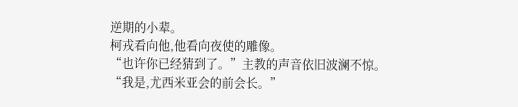逆期的小辈。
柯戎看向他,他看向夜使的雕像。
“也许你已经猜到了。”主教的声音依旧波澜不惊。
“我是,尤西米亚会的前会长。”